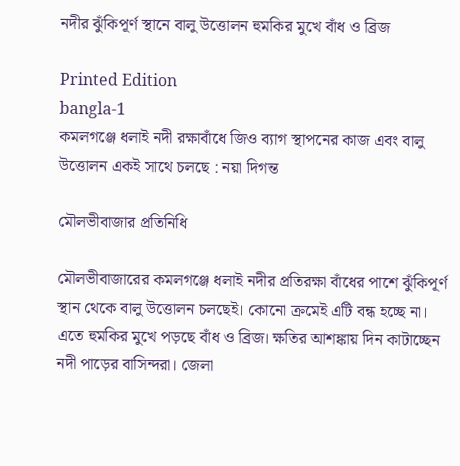নদীর ঝুঁকিপূর্ণ স্থানে বালু উত্তোলন হুমকির মুখে বাঁধ ও ব্রিজ

Printed Edition
bangla-1
কমলগঞ্জে ধলাই নদী রক্ষাবাঁধে জিও ব্যাগ স্থাপনের কাজ এবং বালু উত্তোলন একই সাথে চলছে : নয়া দিগন্ত

মৌলভীবাজার প্রতিনিধি

মৌলভীবাজারের কমলগঞ্জে ধলাই নদীর প্রতিরক্ষা বাঁধের পাশে ঝুঁকিপূর্ণ স্থান থেকে বালু উত্তোলন চলছেই। কোনো ক্রমেই এটি বন্ধ হচ্ছে না। এতে হুমকির মুখে পড়ছে বাঁধ ও ব্রিজ। ক্ষতির আশঙ্কায় দিন কাটাচ্ছেন নদী পাড়ের বাসিন্দরা। জেলা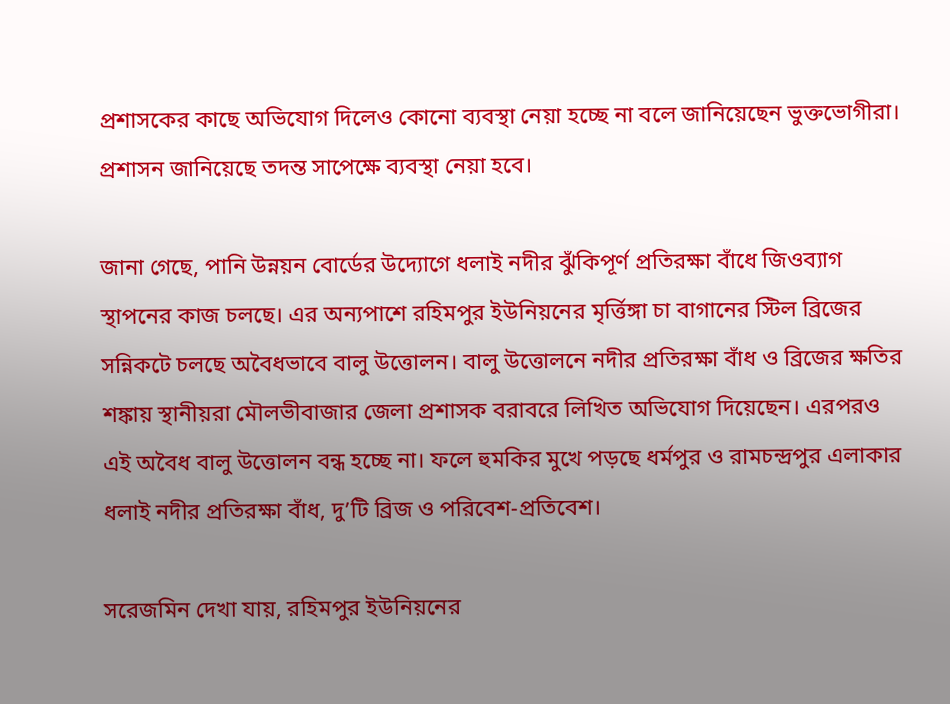প্রশাসকের কাছে অভিযোগ দিলেও কোনো ব্যবস্থা নেয়া হচ্ছে না বলে জানিয়েছেন ভুক্তভোগীরা। প্রশাসন জানিয়েছে তদন্ত সাপেক্ষে ব্যবস্থা নেয়া হবে।

জানা গেছে, পানি উন্নয়ন বোর্ডের উদ্যোগে ধলাই নদীর ঝুঁকিপূর্ণ প্রতিরক্ষা বাঁধে জিওব্যাগ স্থাপনের কাজ চলছে। এর অন্যপাশে রহিমপুর ইউনিয়নের মৃর্ত্তিঙ্গা চা বাগানের স্টিল ব্রিজের সন্নিকটে চলছে অবৈধভাবে বালু উত্তোলন। বালু উত্তোলনে নদীর প্রতিরক্ষা বাঁধ ও ব্রিজের ক্ষতির শঙ্কায় স্থানীয়রা মৌলভীবাজার জেলা প্রশাসক বরাবরে লিখিত অভিযোগ দিয়েছেন। এরপরও এই অবৈধ বালু উত্তোলন বন্ধ হচ্ছে না। ফলে হুমকির মুখে পড়ছে ধর্মপুর ও রামচন্দ্রপুর এলাকার ধলাই নদীর প্রতিরক্ষা বাঁধ, দু’টি ব্রিজ ও পরিবেশ-প্রতিবেশ।

সরেজমিন দেখা যায়, রহিমপুর ইউনিয়নের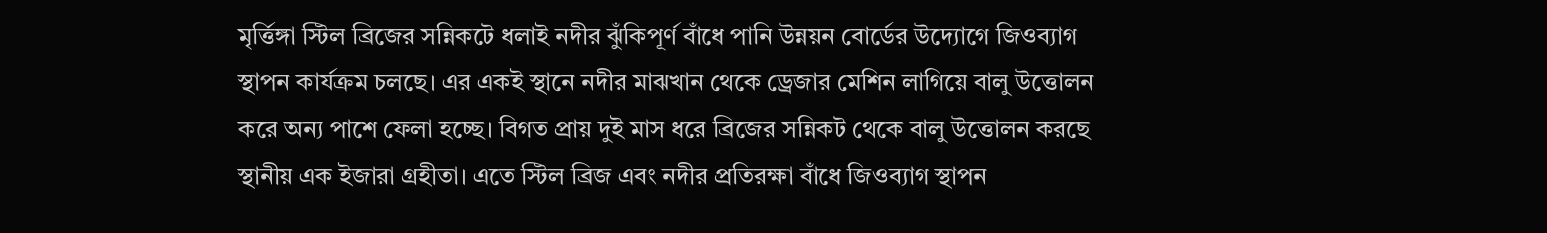মৃর্ত্তিঙ্গা স্টিল ব্রিজের সন্নিকটে ধলাই নদীর ঝুঁকিপূর্ণ বাঁধে পানি উন্নয়ন বোর্ডের উদ্যোগে জিওব্যাগ স্থাপন কার্যক্রম চলছে। এর একই স্থানে নদীর মাঝখান থেকে ড্রেজার মেশিন লাগিয়ে বালু উত্তোলন করে অন্য পাশে ফেলা হচ্ছে। বিগত প্রায় দুই মাস ধরে ব্রিজের সন্নিকট থেকে বালু উত্তোলন করছে স্থানীয় এক ইজারা গ্রহীতা। এতে স্টিল ব্রিজ এবং নদীর প্রতিরক্ষা বাঁধে জিওব্যাগ স্থাপন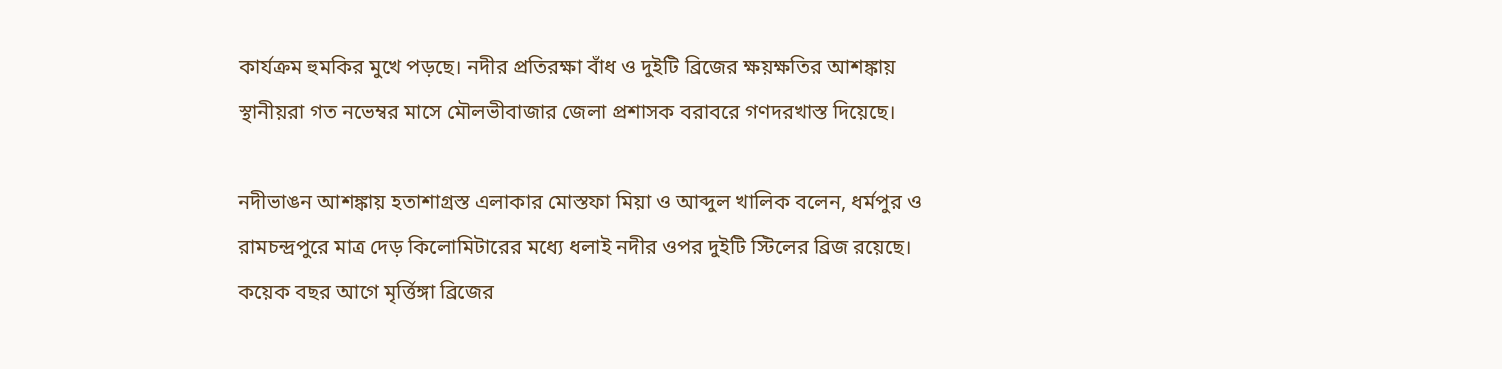কার্যক্রম হুমকির মুখে পড়ছে। নদীর প্রতিরক্ষা বাঁধ ও দুইটি ব্রিজের ক্ষয়ক্ষতির আশঙ্কায় স্থানীয়রা গত নভেম্বর মাসে মৌলভীবাজার জেলা প্রশাসক বরাবরে গণদরখাস্ত দিয়েছে।

নদীভাঙন আশঙ্কায় হতাশাগ্রস্ত এলাকার মোস্তফা মিয়া ও আব্দুল খালিক বলেন, ধর্মপুর ও রামচন্দ্রপুরে মাত্র দেড় কিলোমিটারের মধ্যে ধলাই নদীর ওপর দুইটি স্টিলের ব্রিজ রয়েছে। কয়েক বছর আগে মৃর্ত্তিঙ্গা ব্রিজের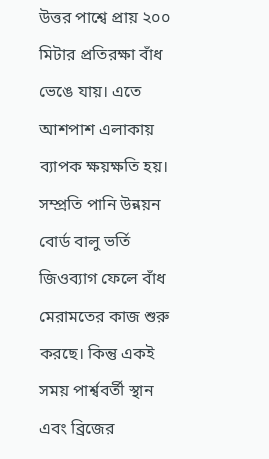উত্তর পাশ্বে প্রায় ২০০ মিটার প্রতিরক্ষা বাঁধ ভেঙে যায়। এতে আশপাশ এলাকায় ব্যাপক ক্ষয়ক্ষতি হয়। সম্প্রতি পানি উন্নয়ন বোর্ড বালু ভর্তি জিওব্যাগ ফেলে বাঁধ মেরামতের কাজ শুরু করছে। কিন্তু একই সময় পার্শ্ববর্তী স্থান এবং ব্রিজের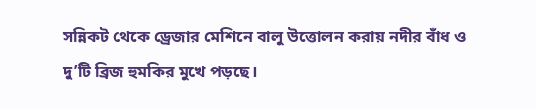সন্নিকট থেকে ড্রেজার মেশিনে বালু উত্তোলন করায় নদীর বাঁধ ও দু’টি ব্রিজ হুমকির মুখে পড়ছে।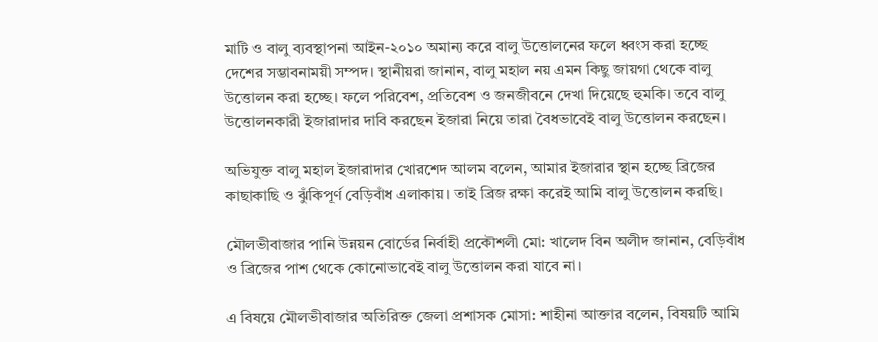মাটি ও বালু ব্যবস্থাপনা আইন-২০১০ অমান্য করে বালু উত্তোলনের ফলে ধ্বংস করা হচ্ছে দেশের সম্ভাবনাময়ী সম্পদ। স্থানীয়রা জানান, বালু মহাল নয় এমন কিছু জায়গা থেকে বালু উত্তোলন করা হচ্ছে। ফলে পরিবেশ, প্রতিবেশ ও জনজীবনে দেখা দিয়েছে হুমকি। তবে বালু উত্তোলনকারী ইজারাদার দাবি করছেন ইজারা নিয়ে তারা বৈধভাবেই বালু উত্তোলন করছেন।

অভিযুক্ত বালু মহাল ইজারাদার খোরশেদ আলম বলেন, আমার ইজারার স্থান হচ্ছে ব্রিজের কাছাকাছি ও ঝুঁকিপূর্ণ বেড়িবাঁধ এলাকায়। তাই ব্রিজ রক্ষা করেই আমি বালু উত্তোলন করছি।

মৌলভীবাজার পানি উন্নয়ন বোর্ডের নির্বাহী প্রকৌশলী মো: খালেদ বিন অলীদ জানান, বেড়িবাঁধ ও ব্রিজের পাশ থেকে কোনোভাবেই বালু উত্তোলন করা যাবে না।

এ বিষয়ে মৌলভীবাজার অতিরিক্ত জেলা প্রশাসক মোসা: শাহীনা আক্তার বলেন, বিষয়টি আমি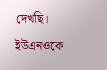দেখছি। ইউএনওকে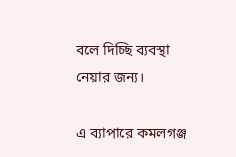বলে দিচ্ছি ব্যবস্থা নেয়ার জন্য।

এ ব্যাপারে কমলগঞ্জ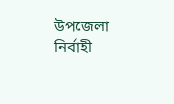উপজেলা নির্বাহী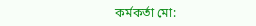কর্মকর্তা মো: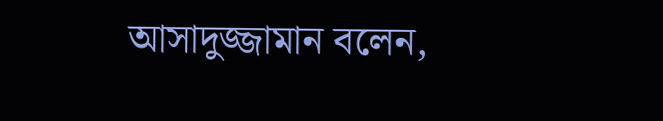আসাদুজ্জামান বলেন,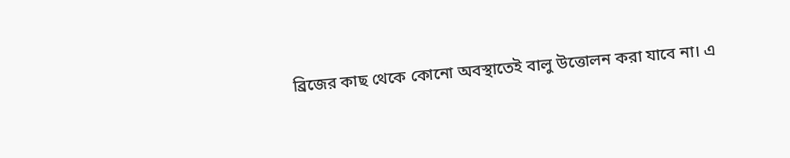ব্রিজের কাছ থেকে কোনো অবস্থাতেই বালু উত্তোলন করা যাবে না। এ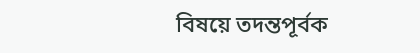বিষয়ে তদন্তপূর্বক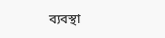ব্যবস্থা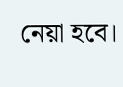নেয়া হবে।